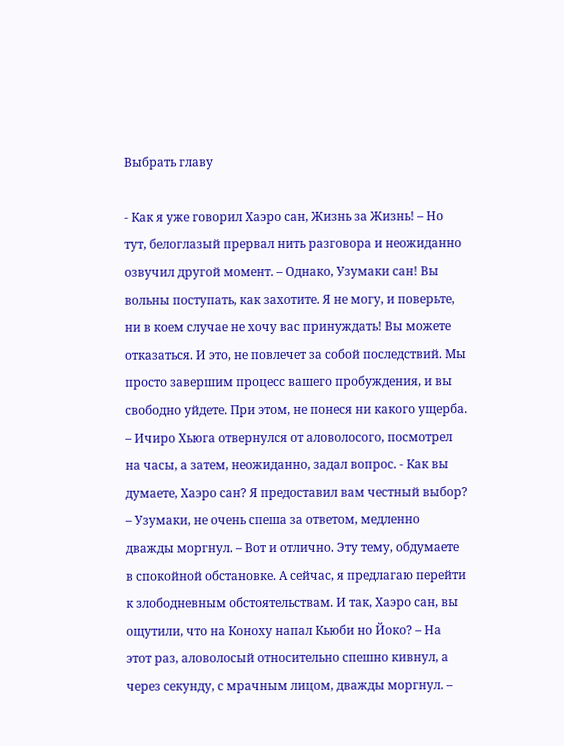Выбрать главу

- Как я уже говорил Хаэро сан, Жизнь за Жизнь! – Но тут, белоглазый прервал нить разговора и неожиданно озвучил другой момент. – Однако, Узумаки сан! Вы вольны поступать, как захотите. Я не могу, и поверьте, ни в коем случае не хочу вас принуждать! Вы можете отказаться. И это, не повлечет за собой последствий. Мы просто завершим процесс вашего пробуждения, и вы свободно уйдете. При этом, не понеся ни какого ущерба. – Ичиро Хьюга отвернулся от аловолосого, посмотрел на часы, а затем, неожиданно, задал вопрос. - Как вы думаете, Хаэро сан? Я предоставил вам честный выбор? – Узумаки, не очень спеша за ответом, медленно дважды моргнул. – Вот и отлично. Эту тему, обдумаете в спокойной обстановке. А сейчас, я предлагаю перейти к злободневным обстоятельствам. И так, Хаэро сан, вы ощутили, что на Коноху напал Кьюби но Йоко? – На этот раз, аловолосый относительно спешно кивнул, а через секунду, с мрачным лицом, дважды моргнул. –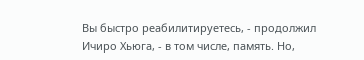Вы быстро реабилитируетесь, - продолжил Ичиро Хьюга, - в том числе, память. Но,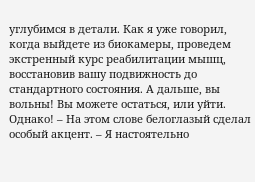углубимся в детали. Как я уже говорил, когда выйдете из биокамеры, проведем экстренный курс реабилитации мышц, восстановив вашу подвижность до стандартного состояния. А дальше, вы вольны! Вы можете остаться, или уйти. Однако! – На этом слове белоглазый сделал особый акцент. – Я настоятельно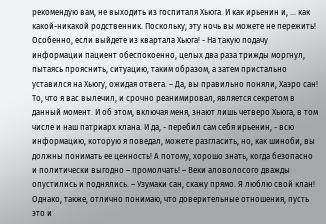рекомендую вам, не выходить из госпиталя Хьюга. И как ирьенин и, … как какой-никакой родственник. Поскольку, эту ночь вы можете не пережить! Особенно, если выйдете из квартала Хьюга! - На такую подачу информации пациент обеспокоенно, целых два раза трижды моргнул, пытаясь прояснить, ситуацию, таким образом, а затем пристально уставился на Хьюгу, ожидая ответа. – Да, вы правильно поняли, Хаэро сан! То, что я вас вылечил, и срочно реанимировал, является секретом в данный момент. И об этом, включая меня, знают лишь четверо Хьюга, в том числе и наш патриарх клана. И да, - перебил сам себя ирьенин, - всю информацию, которую я поведал, можете разгласить, но, как шиноби, вы должны понимать ее ценность! А потому, хорошо знать, когда безопасно и политически выгодно – промолчать! – Веки аловолосого дважды опустились и поднялись. – Узумаки сан, скажу прямо. Я люблю свой клан! Однако, также, отлично понимаю, что доверительные отношения, пусть это и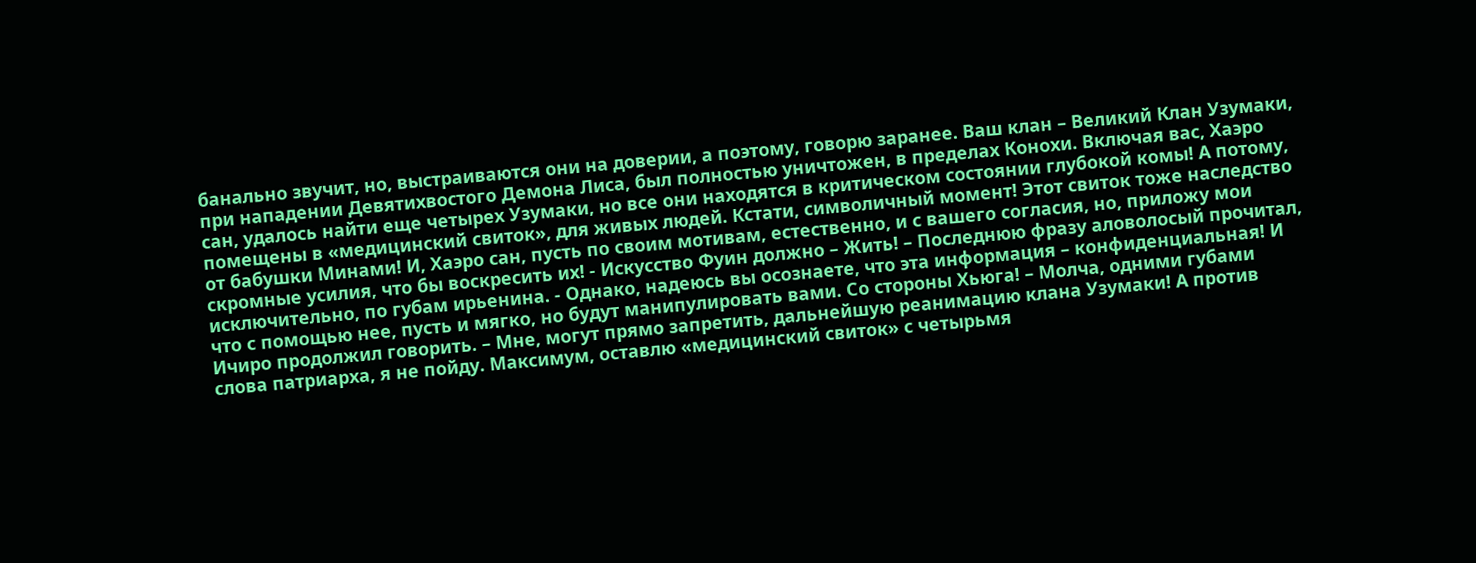банально звучит, но, выстраиваются они на доверии, а поэтому, говорю заранее. Ваш клан – Великий Клан Узумаки, при нападении Девятихвостого Демона Лиса, был полностью уничтожен, в пределах Конохи. Включая вас, Хаэро сан, удалось найти еще четырех Узумаки, но все они находятся в критическом состоянии глубокой комы! А потому, помещены в «медицинский свиток», для живых людей. Кстати, символичный момент! Этот свиток тоже наследство от бабушки Минами! И, Хаэро сан, пусть по своим мотивам, естественно, и с вашего согласия, но, приложу мои скромные усилия, что бы воскресить их! - Искусство Фуин должно – Жить! – Последнюю фразу аловолосый прочитал, исключительно, по губам ирьенина. - Однако, надеюсь вы осознаете, что эта информация – конфиденциальная! И что с помощью нее, пусть и мягко, но будут манипулировать вами. Со стороны Хьюга! – Молча, одними губами Ичиро продолжил говорить. – Мне, могут прямо запретить, дальнейшую реанимацию клана Узумаки! А против слова патриарха, я не пойду. Максимум, оставлю «медицинский свиток» с четырьмя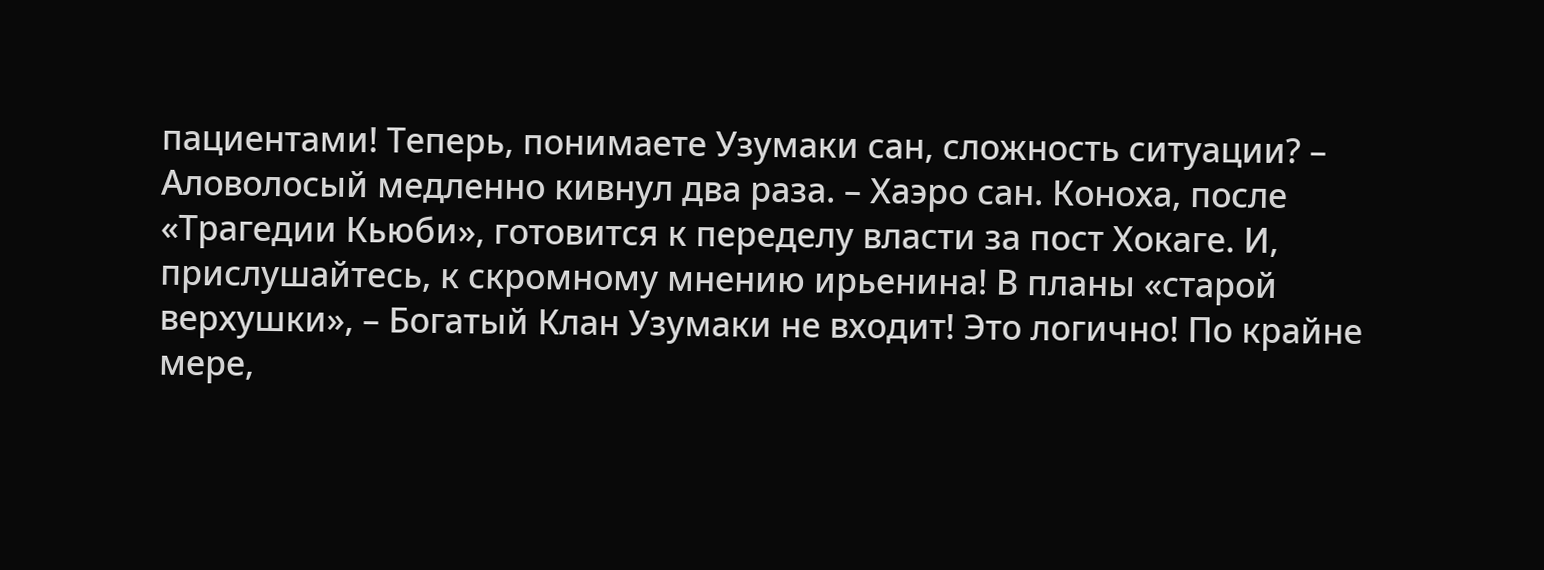пациентами! Теперь, понимаете Узумаки сан, сложность ситуации? – Аловолосый медленно кивнул два раза. – Хаэро сан. Коноха, после «Трагедии Кьюби», готовится к переделу власти за пост Хокаге. И, прислушайтесь, к скромному мнению ирьенина! В планы «старой верхушки», – Богатый Клан Узумаки не входит! Это логично! По крайне мере,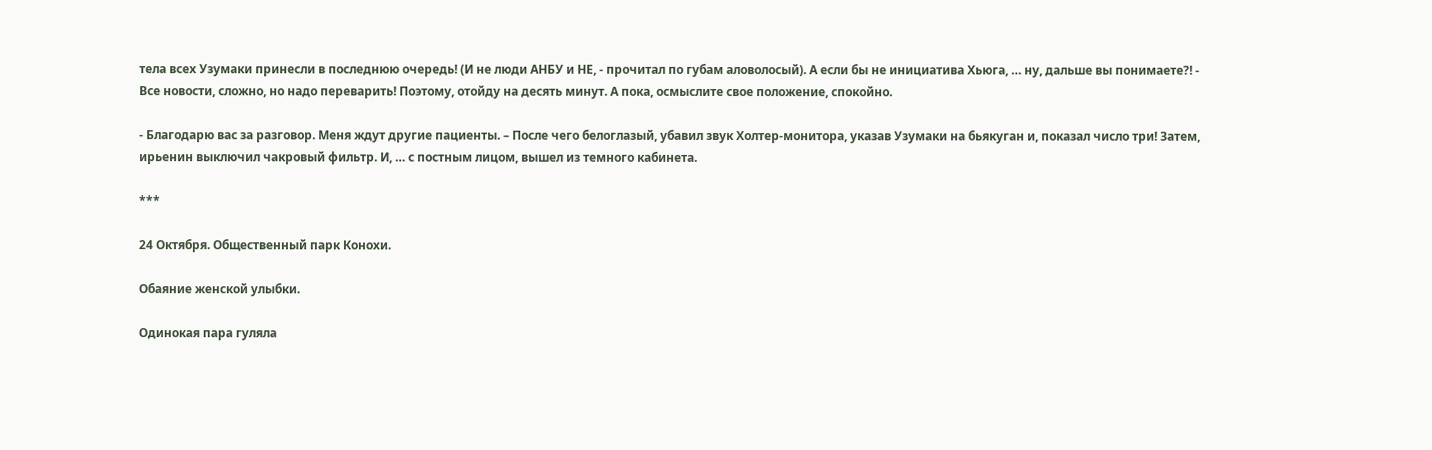тела всех Узумаки принесли в последнюю очередь! (И не люди АНБУ и НЕ, - прочитал по губам аловолосый). А если бы не инициатива Хьюга, … ну, дальше вы понимаете?! - Все новости, сложно, но надо переварить! Поэтому, отойду на десять минут. А пока, осмыслите свое положение, спокойно.

- Благодарю вас за разговор. Меня ждут другие пациенты. – После чего белоглазый, убавил звук Холтер-монитора, указав Узумаки на бьякуган и, показал число три! Затем, ирьенин выключил чакровый фильтр. И, … с постным лицом, вышел из темного кабинета.

***

24 Октября. Общественный парк Конохи.

Обаяние женской улыбки.

Одинокая пара гуляла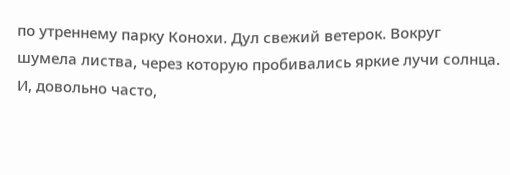по утреннему парку Конохи. Дул свежий ветерок. Вокруг шумела листва, через которую пробивались яркие лучи солнца. И, довольно часто,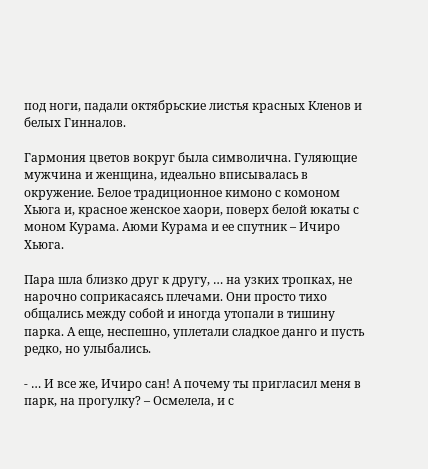под ноги, падали октябрьские листья красных Кленов и белых Гинналов.

Гармония цветов вокруг была символична. Гуляющие мужчина и женщина, идеально вписывалась в окружение. Белое традиционное кимоно с комоном Хьюга и, красное женское хаори, поверх белой юкаты с моном Курама. Аюми Курама и ее спутник – Ичиро Хьюга.

Пара шла близко друг к другу, … на узких тропках, не нарочно соприкасаясь плечами. Они просто тихо общались между собой и иногда утопали в тишину парка. А еще, неспешно, уплетали сладкое данго и пусть редко, но улыбались.

- … И все же, Ичиро сан! А почему ты пригласил меня в парк, на прогулку? – Осмелела, и с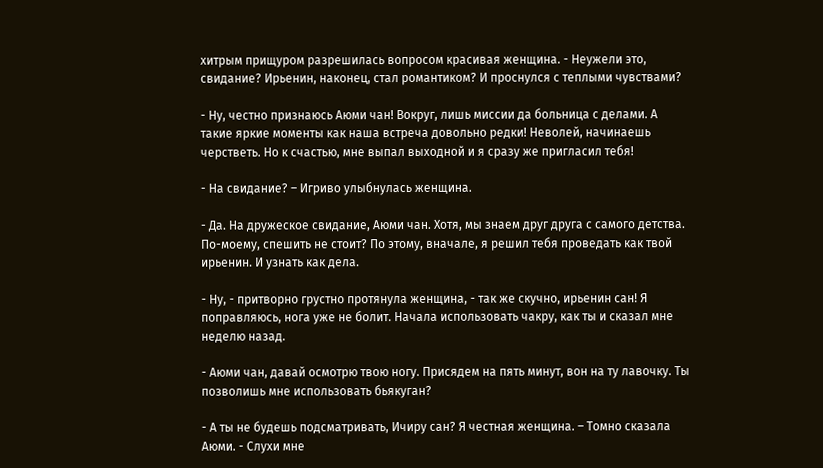хитрым прищуром разрешилась вопросом красивая женщина. - Неужели это, свидание? Ирьенин, наконец, стал романтиком? И проснулся с теплыми чувствами?

- Ну, честно признаюсь Аюми чан! Вокруг, лишь миссии да больница с делами. А такие яркие моменты как наша встреча довольно редки! Неволей, начинаешь черстветь. Но к счастью, мне выпал выходной и я сразу же пригласил тебя!

- На свидание? – Игриво улыбнулась женщина.

- Да. На дружеское свидание, Аюми чан. Хотя, мы знаем друг друга с самого детства. По-моему, спешить не стоит? По этому, вначале, я решил тебя проведать как твой ирьенин. И узнать как дела.

- Ну, - притворно грустно протянула женщина, - так же скучно, ирьенин сан! Я поправляюсь, нога уже не болит. Начала использовать чакру, как ты и сказал мне неделю назад.

- Аюми чан, давай осмотрю твою ногу. Присядем на пять минут, вон на ту лавочку. Ты позволишь мне использовать бьякуган?

- А ты не будешь подсматривать, Ичиру сан? Я честная женщина. – Томно сказала Аюми. - Слухи мне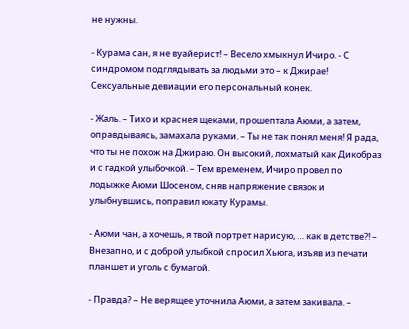не нужны.

- Курама сан, я не вуайерист! – Весело хмыкнул Ичиро. - С синдромом подглядывать за людьми это – к Джирае! Сексуальные девиации его персональный конек.

- Жаль. – Тихо и краснея щеками, прошептала Аюми, а затем, оправдываясь, замахала руками. – Ты не так понял меня! Я рада, что ты не похож на Джираю. Он высокий, лохматый как Дикобраз и с гадкой улыбочкой. – Тем временем, Ичиро провел по лодыжке Аюми Шосеном, сняв напряжение связок и улыбнувшись, поправил юкату Курамы.

- Аюми чан, а хочешь, я твой портрет нарисую, … как в детстве?! – Внезапно, и с доброй улыбкой спросил Хьюга, изъяв из печати планшет и уголь с бумагой.

- Правда? – Не верящее уточнила Аюми, а затем закивала. –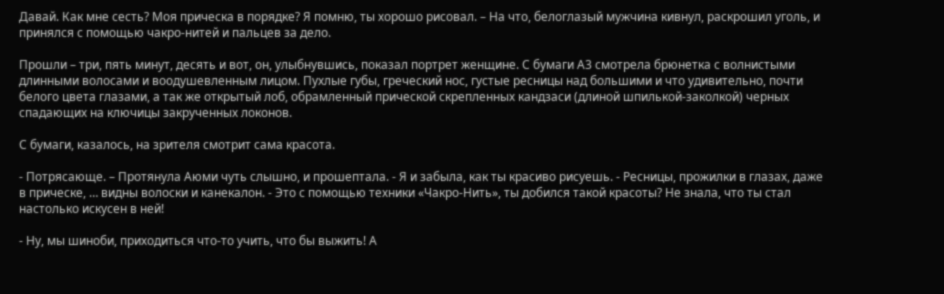Давай. Как мне сесть? Моя прическа в порядке? Я помню, ты хорошо рисовал. – На что, белоглазый мужчина кивнул, раскрошил уголь, и принялся с помощью чакро-нитей и пальцев за дело.

Прошли – три, пять минут, десять и вот, он, улыбнувшись, показал портрет женщине. С бумаги А3 смотрела брюнетка с волнистыми длинными волосами и воодушевленным лицом. Пухлые губы, греческий нос, густые ресницы над большими и что удивительно, почти белого цвета глазами, а так же открытый лоб, обрамленный прической скрепленных кандзаси (длиной шпилькой-заколкой) черных спадающих на ключицы закрученных локонов.

С бумаги, казалось, на зрителя смотрит сама красота.

- Потрясающе. – Протянула Аюми чуть слышно, и прошептала. - Я и забыла, как ты красиво рисуешь. - Ресницы, прожилки в глазах, даже в прическе, … видны волоски и канекалон. - Это с помощью техники «Чакро-Нить», ты добился такой красоты? Не знала, что ты стал настолько искусен в ней!

- Ну, мы шиноби, приходиться что-то учить, что бы выжить! А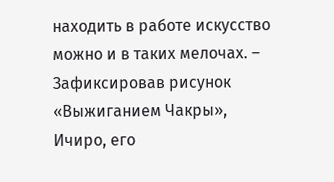находить в работе искусство можно и в таких мелочах. – Зафиксировав рисунок «Выжиганием Чакры», Ичиро, его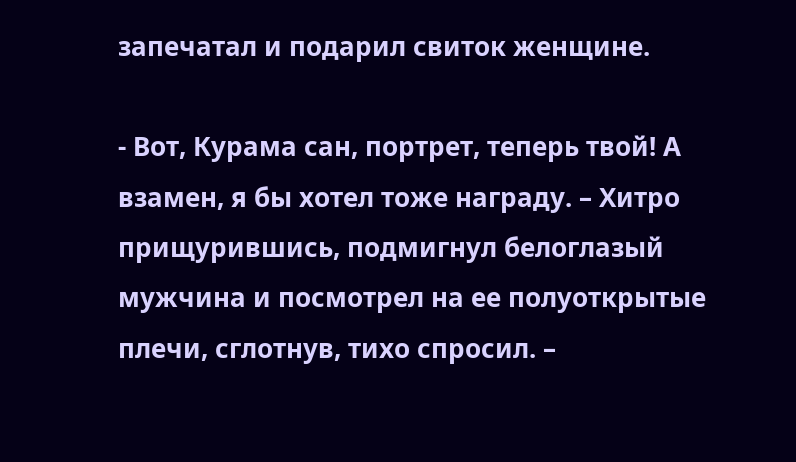запечатал и подарил свиток женщине.

- Вот, Курама сан, портрет, теперь твой! А взамен, я бы хотел тоже награду. – Хитро прищурившись, подмигнул белоглазый мужчина и посмотрел на ее полуоткрытые плечи, сглотнув, тихо спросил. –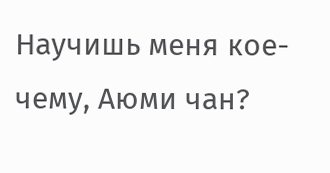Научишь меня кое-чему, Аюми чан?